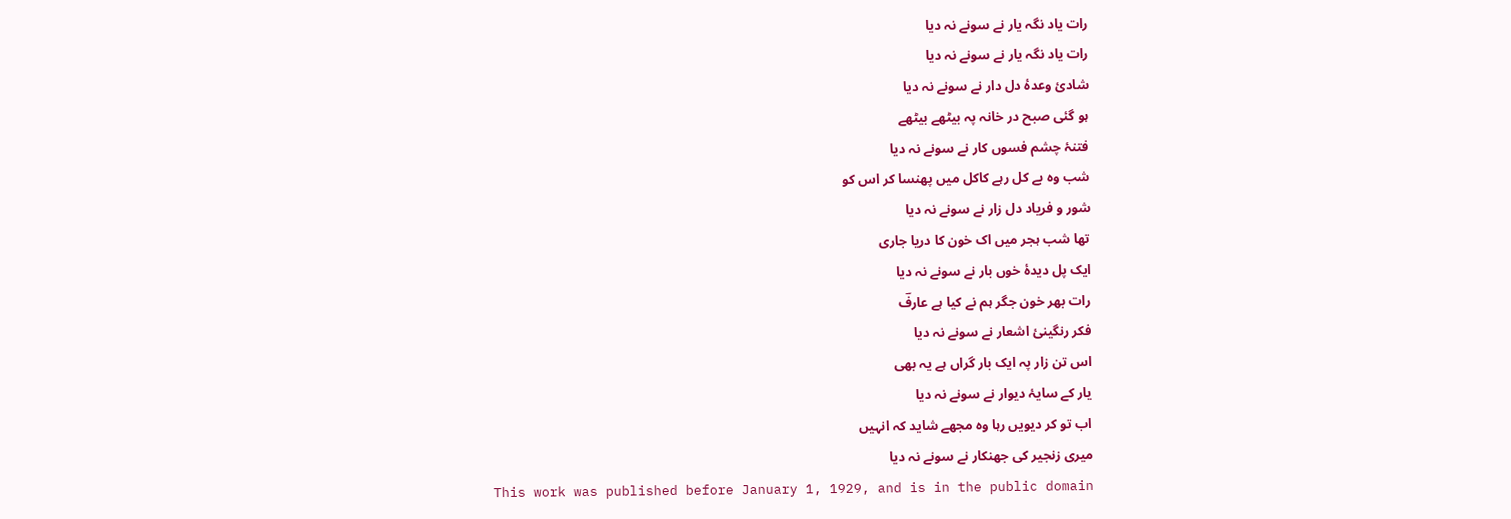رات یاد نگہ یار نے سونے نہ دیا
رات یاد نگہ یار نے سونے نہ دیا
شادئ وعدۂ دل دار نے سونے نہ دیا
ہو گئی صبح در خانہ پہ بیٹھے بیٹھے
فتنۂ چشم فسوں کار نے سونے نہ دیا
شب وہ بے کل رہے کاکل میں پھنسا کر اس کو
شور و فریاد دل زار نے سونے نہ دیا
تھا شب ہجر میں اک خون کا دریا جاری
ایک پل دیدۂ خوں بار نے سونے نہ دیا
رات بھر خون جگر ہم نے کیا ہے عارفؔ
فکر رنگینیٔ اشعار نے سونے نہ دیا
اس تن زار پہ ایک بار گراں ہے یہ بھی
یار کے سایۂ دیوار نے سونے نہ دیا
اب تو کر دیویں رہا وہ مجھے شاید کہ انہیں
میری زنجیر کی جھنکار نے سونے نہ دیا
This work was published before January 1, 1929, and is in the public domain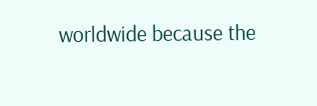worldwide because the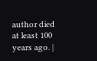author died at least 100 years ago. |